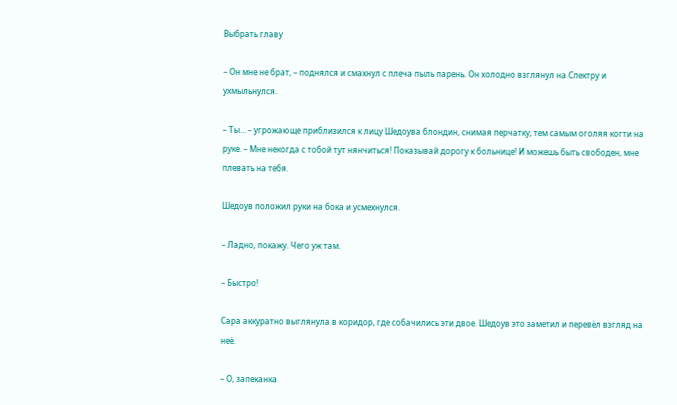Выбрать главу

– Он мне не брат, – поднялся и смахнул с плеча пыль парень. Он холодно взглянул на Спектру и ухмыльнулся.

– Ты… – угрожающе приблизился к лицу Шедоува блондин, снимая перчатку, тем самым оголяя когти на руке. – Мне некогда с тобой тут нянчиться! Показывай дорогу к больнице! И можешь быть свободен, мне плевать на тебя.

Шедоув положил руки на бока и усмехнулся.

– Ладно, покажу. Чего уж там.

– Быстро!

Сара аккуратно выглянула в коридор, где собачились эти двое. Шедоув это заметил и перевёл взгляд на неё.

– О, запеканка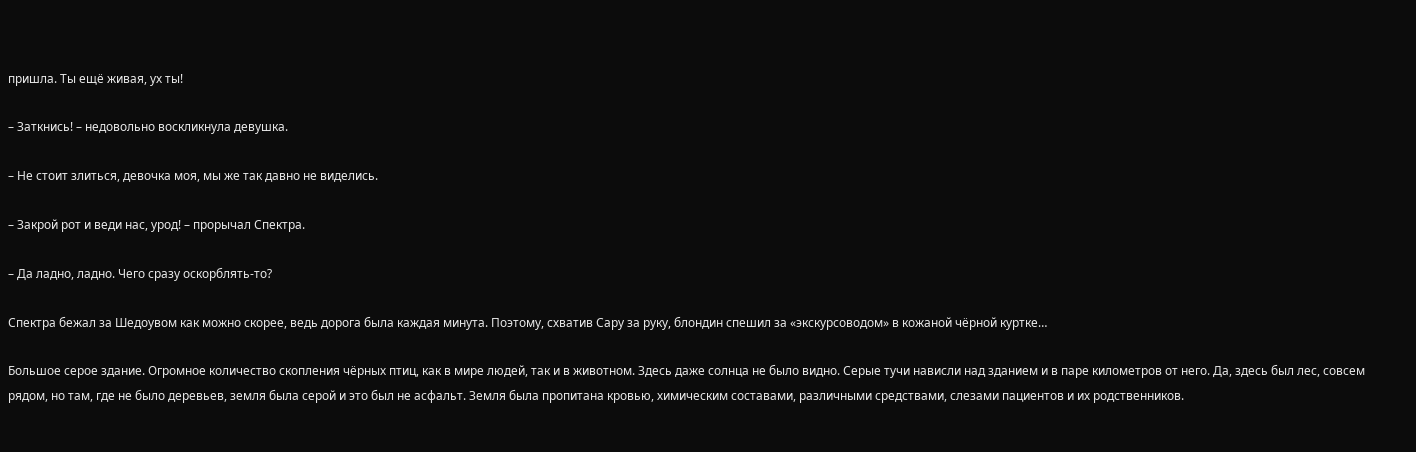пришла. Ты ещё живая, ух ты!

– Заткнись! – недовольно воскликнула девушка.

– Не стоит злиться, девочка моя, мы же так давно не виделись.

– Закрой рот и веди нас, урод! – прорычал Спектра.

– Да ладно, ладно. Чего сразу оскорблять-то?

Спектра бежал за Шедоувом как можно скорее, ведь дорога была каждая минута. Поэтому, схватив Сару за руку, блондин спешил за «экскурсоводом» в кожаной чёрной куртке…

Большое серое здание. Огромное количество скопления чёрных птиц, как в мире людей, так и в животном. Здесь даже солнца не было видно. Серые тучи нависли над зданием и в паре километров от него. Да, здесь был лес, совсем рядом, но там, где не было деревьев, земля была серой и это был не асфальт. Земля была пропитана кровью, химическим составами, различными средствами, слезами пациентов и их родственников.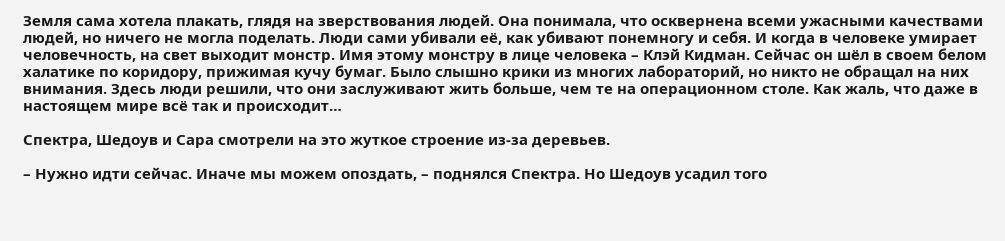Земля сама хотела плакать, глядя на зверствования людей. Она понимала, что осквернена всеми ужасными качествами людей, но ничего не могла поделать. Люди сами убивали её, как убивают понемногу и себя. И когда в человеке умирает человечность, на свет выходит монстр. Имя этому монстру в лице человека – Клэй Кидман. Сейчас он шёл в своем белом халатике по коридору, прижимая кучу бумаг. Было слышно крики из многих лабораторий, но никто не обращал на них внимания. Здесь люди решили, что они заслуживают жить больше, чем те на операционном столе. Как жаль, что даже в настоящем мире всё так и происходит…

Спектра, Шедоув и Сара смотрели на это жуткое строение из-за деревьев.

– Нужно идти сейчас. Иначе мы можем опоздать, – поднялся Спектра. Но Шедоув усадил того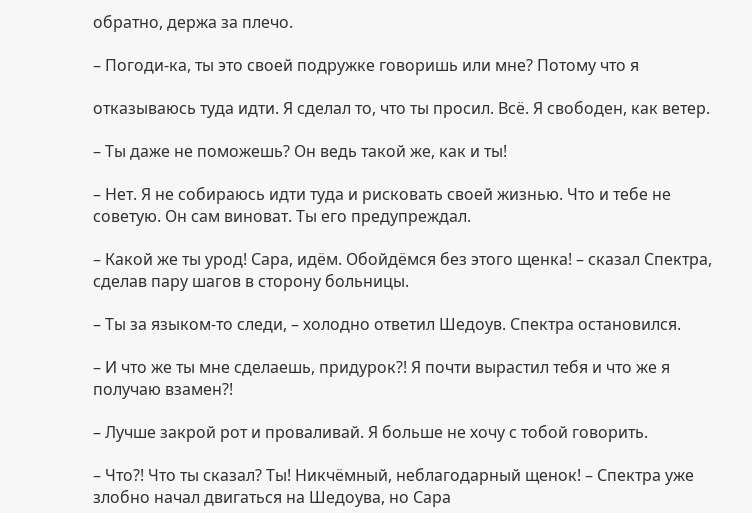обратно, держа за плечо.

– Погоди-ка, ты это своей подружке говоришь или мне? Потому что я

отказываюсь туда идти. Я сделал то, что ты просил. Всё. Я свободен, как ветер.

– Ты даже не поможешь? Он ведь такой же, как и ты!

– Нет. Я не собираюсь идти туда и рисковать своей жизнью. Что и тебе не советую. Он сам виноват. Ты его предупреждал.

– Какой же ты урод! Сара, идём. Обойдёмся без этого щенка! – сказал Спектра, сделав пару шагов в сторону больницы.

– Ты за языком-то следи, – холодно ответил Шедоув. Спектра остановился.

– И что же ты мне сделаешь, придурок?! Я почти вырастил тебя и что же я получаю взамен?!

– Лучше закрой рот и проваливай. Я больше не хочу с тобой говорить.

– Что?! Что ты сказал? Ты! Никчёмный, неблагодарный щенок! – Спектра уже злобно начал двигаться на Шедоува, но Сара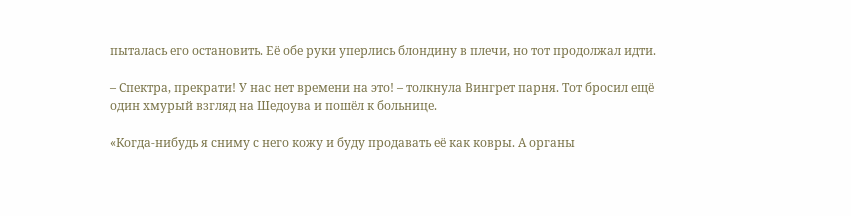пыталась его остановить. Её обе руки уперлись блондину в плечи, но тот продолжал идти.

– Спектра, прекрати! У нас нет времени на это! – толкнула Вингрет парня. Тот бросил ещё один хмурый взгляд на Шедоува и пошёл к больнице.

«Когда-нибудь я сниму с него кожу и буду продавать её как ковры. А органы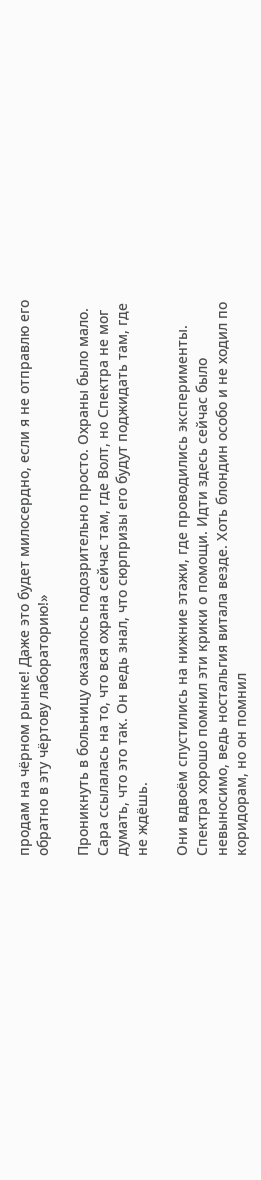продам на чёрном рынке! Даже это будет милосердно, если я не отправлю его обратно в эту чёртову лабораторию!»

Проникнуть в больницу оказалось подозрительно просто. Охраны было мало. Сара ссылалась на то, что вся охрана сейчас там, где Волт, но Спектра не мог думать, что это так. Он ведь знал, что сюрпризы его будут поджидать там, где не ждёшь.

Они вдвоём спустились на нижние этажи, где проводились эксперименты. Спектра хорошо помнил эти крики о помощи. Идти здесь сейчас было невыносимо, ведь ностальгия витала везде. Хоть блондин особо и не ходил по коридорам, но он помнил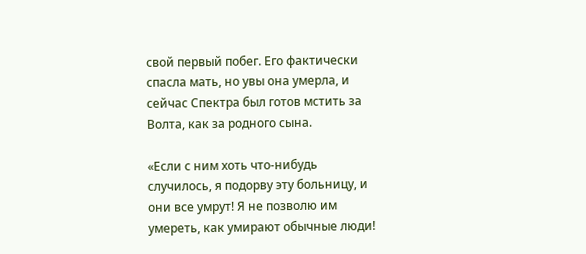свой первый побег. Его фактически спасла мать, но увы она умерла, и сейчас Спектра был готов мстить за Волта, как за родного сына.

«Если с ним хоть что-нибудь случилось, я подорву эту больницу, и они все умрут! Я не позволю им умереть, как умирают обычные люди!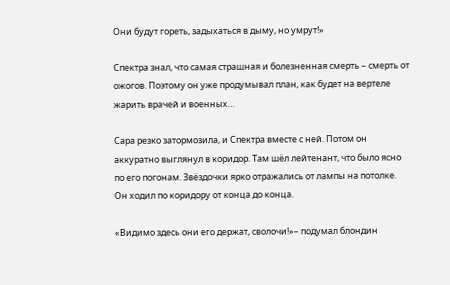Они будут гореть, задыхаться в дыму, но умрут!»

Спектра знал, что самая страшная и болезненная смерть – смерть от ожогов. Поэтому он уже продумывал план, как будет на вертеле жарить врачей и военных…

Сара резко затормозила, и Спектра вместе с ней. Потом он аккуратно выглянул в коридор. Там шёл лейтенант, что было ясно по его погонам. Звёздочки ярко отражались от лампы на потолке. Он ходил по коридору от конца до конца.

«Видимо здесь они его держат, сволочи!»– подумал блондин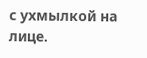с ухмылкой на лице.